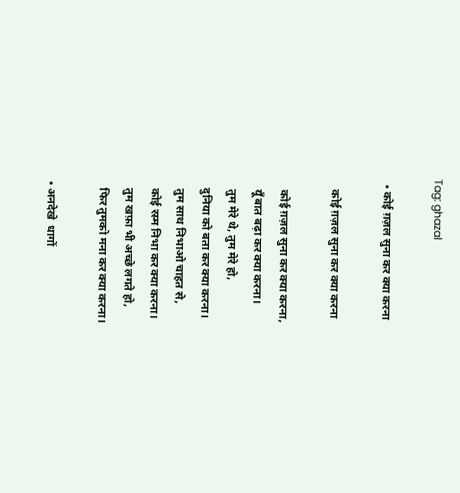Tag: ghazal

  • कोई ग़ज़ल सुना कर क्या करना

    कोई ग़ज़ल सुना कर क्या करना

    कोई ग़ज़ल सुना कर क्या करना,
    यूँ बात बढ़ा कर क्या करना।
    तुम मेरे थे, तुम मेरे हो,
    दुनिया को बता कर क्या करना।
    तुम साथ निभाओ चाहत से,
    कोई रस्म निभा कर क्या करना।
    तुम खफ़ा भी अच्छे लगते हो,
    फिर तुमको मना कर क्या करना।

  • अनदेखे  धागों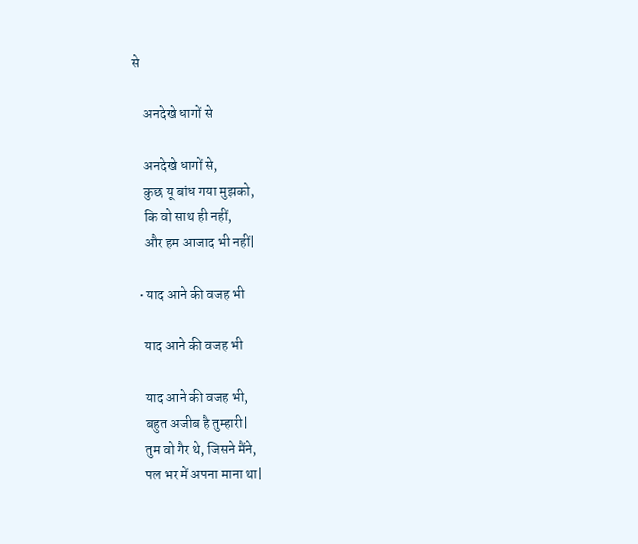से

    अनदेखे धागों से

    अनदेखे धागों से,
    कुछ यू बांध गया मुझको,
    कि वो साथ ही नहीं,
    और हम आजाद भी नहीं|

  • याद आने की वजह भी

    याद आने की वजह भी

    याद आने की वजह भी,
    बहुत अजीब है तुम्हारी|
    तुम वो गैर थे, जिसने मैंने,
    पल भर में अपना माना था|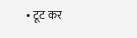• टूट कर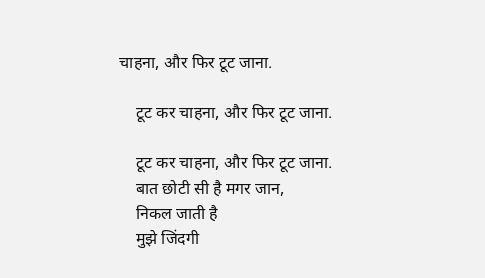चाहना, और फिर टूट जाना.

    टूट कर चाहना, और फिर टूट जाना.

    टूट कर चाहना, और फिर टूट जाना.
    बात छोटी सी है मगर जान,
    निकल जाती है
    मुझे जिंदगी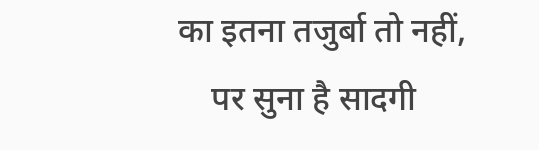का इतना तजुर्बा तो नहीं,
    पर सुना है सादगी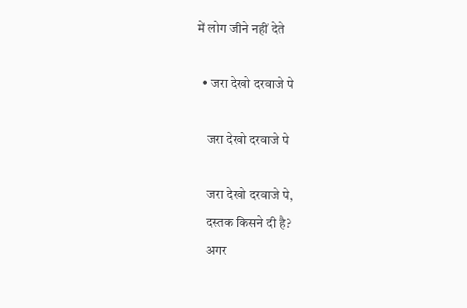में लोग जीने नहीं देते

  • जरा देखो दरवाजे पे

    जरा देखो दरवाजे पे

    जरा देखो दरवाजे पे,
    दस्तक किसने दी है?
    अगर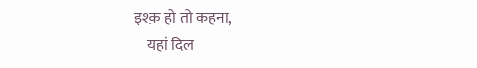इश्क़ हो तो कहना,
    यहां दिल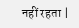नहीं रहता |